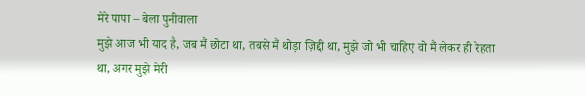मेरे पापा – बेला पुनीवाला
मुझे आज भी याद है, जब मैं छोटा था, तबसे मैं थोड़ा ज़िद्दी था, मुझे जो भी चाहिए वो मैं लेकर ही रेहता था, अगर मुझे मेरी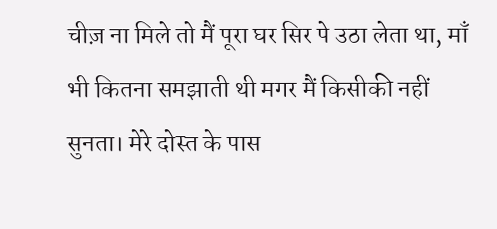चीज़ ना मिले तो मैं पूरा घर सिर पे उठा लेता था, माँ भी कितना समझाती थी मगर मैं किसीकी नहीं सुनता। मेरे दोस्त के पास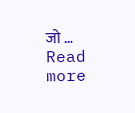जो … Read more